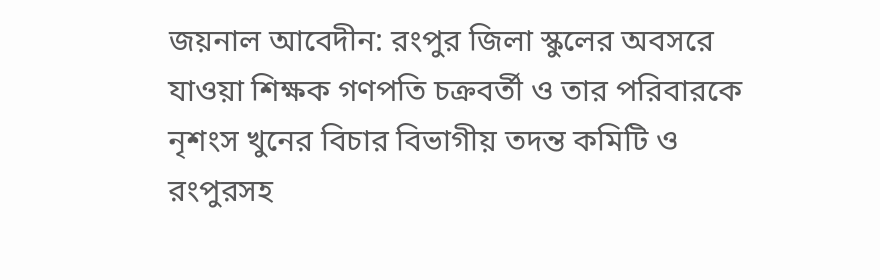জয়নাল আবেদীন: রংপুর জিলা স্কুলের অবসরে যাওয়া শিক্ষক গণপতি চক্রবর্তী ও তার পরিবারকে নৃশংস খুনের বিচার বিভাগীয় তদন্ত কমিটি ও রংপুরসহ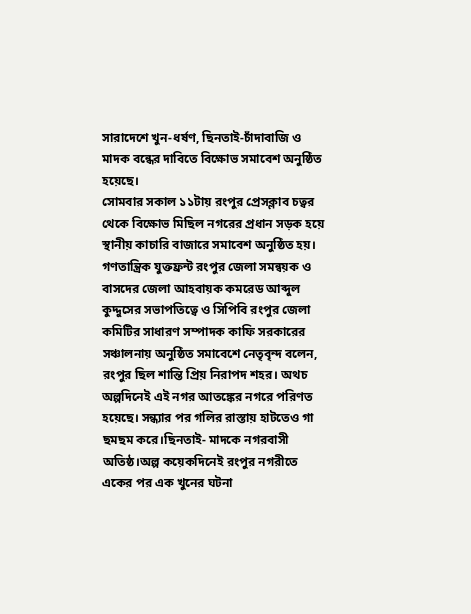সারাদেশে খুন-ধর্ষণ, ছিনতাই-চাঁদাবাজি ও মাদক বন্ধের দাবিতে বিক্ষোভ সমাবেশ অনুষ্ঠিত হয়েছে।
সোমবার সকাল ১১টায় রংপুর প্রেসক্লাব চত্বর থেকে বিক্ষোভ মিছিল নগরের প্রধান সড়ক হয়ে স্থানীয় কাচারি বাজারে সমাবেশ অনুষ্ঠিত হয়। গণতান্ত্রিক যুক্তফ্রন্ট রংপুর জেলা সমন্বয়ক ও বাসদের জেলা আহবায়ক কমরেড আব্দুল কুদ্দুসের সভাপতিত্বে ও সিপিবি রংপুর জেলা কমিটির সাধারণ সম্পাদক কাফি সরকারের সঞ্চালনায় অনুষ্ঠিত সমাবেশে নেতৃবৃন্দ বলেন, রংপুর ছিল শান্তি প্রিয় নিরাপদ শহর। অথচ অল্পদিনেই এই নগর আতঙ্কের নগরে পরিণত হয়েছে। সন্ধ্যার পর গলির রাস্তায় হাটতেও গা ছমছম করে।ছিনতাই- মাদকে নগরবাসী অতিষ্ঠ।অল্প কয়েকদিনেই রংপুর নগরীতে একের পর এক খুনের ঘটনা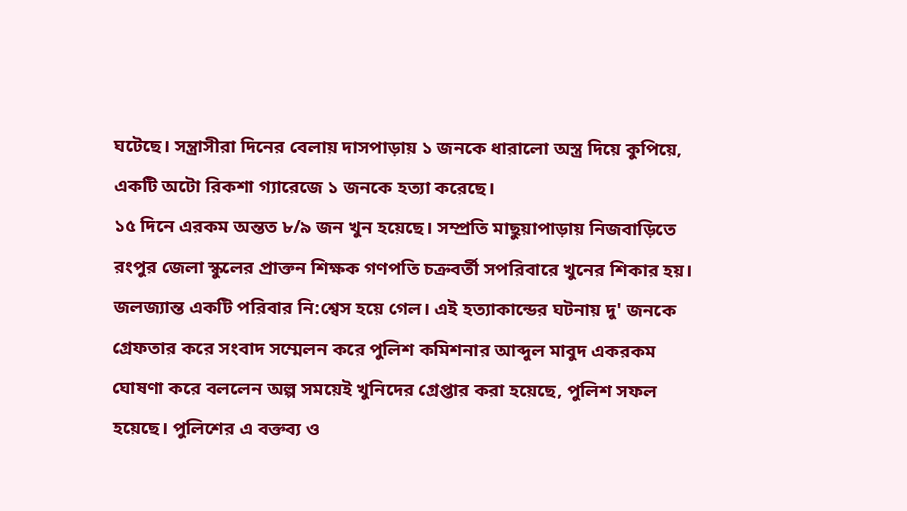ঘটেছে। সন্ত্রাসীরা দিনের বেলায় দাসপাড়ায় ১ জনকে ধারালো অস্ত্র দিয়ে কুপিয়ে, একটি অটো রিকশা গ্যারেজে ১ জনকে হত্যা করেছে।
১৫ দিনে এরকম অন্তত ৮/৯ জন খুন হয়েছে। সম্প্রতি মাছুয়াপাড়ায় নিজবাড়িতে রংপুর জেলা স্কুলের প্রাক্তন শিক্ষক গণপতি চক্রবর্তী সপরিবারে খুনের শিকার হয়। জলজ্যান্ত একটি পরিবার নি:শ্বেস হয়ে গেল। এই হত্যাকান্ডের ঘটনায় দু' জনকে গ্রেফতার করে সংবাদ সম্মেলন করে পুলিশ কমিশনার আব্দুল মাবুদ একরকম ঘোষণা করে বললেন অল্প সময়েই খুনিদের গ্রেপ্তার করা হয়েছে, পুলিশ সফল হয়েছে। পুলিশের এ বক্তব্য ও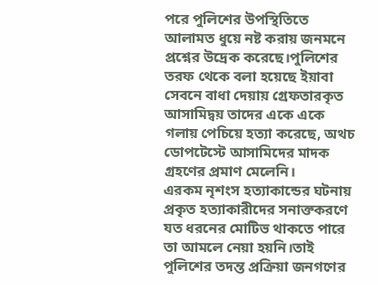পরে পুলিশের উপস্থিতিতে আলামত ধুয়ে নষ্ট করায় জনমনে প্রশ্নের উদ্রেক করেছে।পুলিশের তরফ থেকে বলা হয়েছে ইয়াবা সেবনে বাধা দেয়ায় গ্রেফতারকৃত আসামিদ্বয় তাদের একে একে গলায় পেচিয়ে হত্যা করেছে, অথচ ডোপটেস্টে আসামিদের মাদক গ্রহণের প্রমাণ মেলেনি।
এরকম নৃশংস হত্যাকান্ডের ঘটনায় প্রকৃত হত্যাকারীদের সনাক্তকরণে যত ধরনের মোটিভ থাকতে পারে তা আমলে নেয়া হয়নি।তাই পুলিশের তদন্ত প্রক্রিয়া জনগণের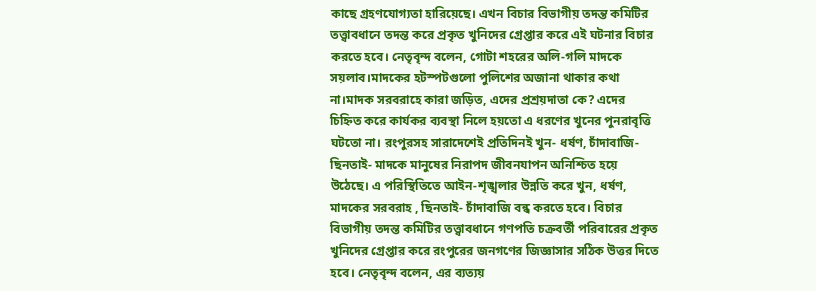কাছে গ্রহণযোগ্যতা হারিয়েছে। এখন বিচার বিভাগীয় তদন্ত কমিটির তত্ত্বাবধানে তদন্ত করে প্রকৃত খুনিদের গ্রেপ্তার করে এই ঘটনার বিচার করতে হবে। নেতৃবৃন্দ বলেন, গোটা শহরের অলি-গলি মাদকে সয়লাব।মাদকের হটস্পটগুলো পুলিশের অজানা থাকার কথা না।মাদক সরবরাহে কারা জড়িত, এদের প্রশ্রয়দাতা কে? এদের চিহ্নিত করে কার্যকর ব্যবস্থা নিলে হয়তো এ ধরণের খুনের পুনরাবৃত্তি ঘটতো না। রংপুরসহ সারাদেশেই প্রতিদিনই খুন- ধর্ষণ, চাঁদাবাজি-ছিনতাই- মাদকে মানুষের নিরাপদ জীবনযাপন অনিশ্চিত হয়ে উঠেছে। এ পরিস্থিতিতে আইন-শৃঙ্খলার উন্নতি করে খুন, ধর্ষণ, মাদকের সরবরাহ , ছিনতাই- চাঁদাবাজি বন্ধ করতে হবে। বিচার বিভাগীয় তদন্ত কমিটির তত্ত্বাবধানে গণপতি চক্রবর্তী পরিবারের প্রকৃত খুনিদের গ্রেপ্তার করে রংপুরের জনগণের জিজ্ঞাসার সঠিক উত্তর দিতে হবে। নেতৃবৃন্দ বলেন, এর ব্যত্যয়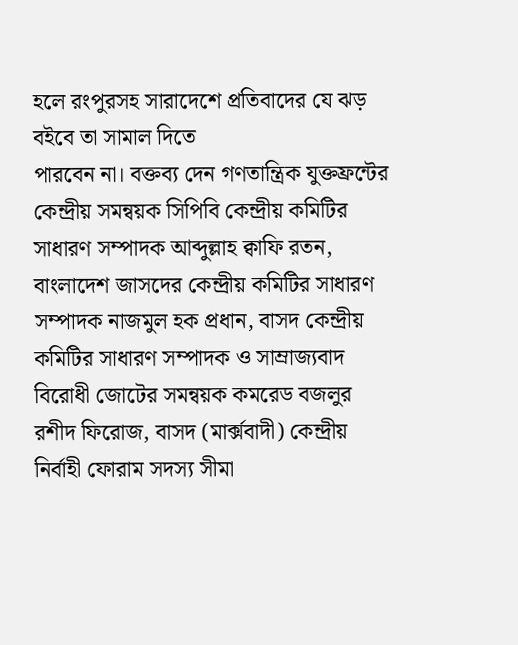হলে রংপুরসহ সারাদেশে প্রতিবাদের যে ঝড় বইবে তা সামাল দিতে
পারবেন না। বক্তব্য দেন গণতান্ত্রিক যুক্তফ্রন্টের কেন্দ্রীয় সমন্বয়ক সিপিবি কেন্দ্রীয় কমিটির সাধারণ সম্পাদক আব্দুল্লাহ ক্বাফি রতন, বাংলাদেশ জাসদের কেন্দ্রীয় কমিটির সাধারণ সম্পাদক নাজমুল হক প্রধান, বাসদ কেন্দ্রীয় কমিটির সাধারণ সম্পাদক ও সাম্রাজ্যবাদ বিরোধী জোটের সমন্বয়ক কমরেড বজলুর রশীদ ফিরোজ, বাসদ (মার্ক্সবাদী) কেন্দ্রীয় নির্বাহী ফোরাম সদস্য সীমা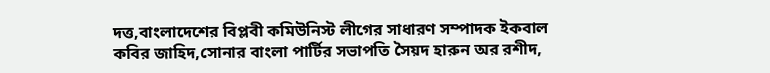দত্ত,বাংলাদেশের বিপ্লবী কমিউনিস্ট লীগের সাধারণ সম্পাদক ইকবাল কবির জাহিদ,সোনার বাংলা পার্টির সভাপতি সৈয়দ হারুন অর রশীদ,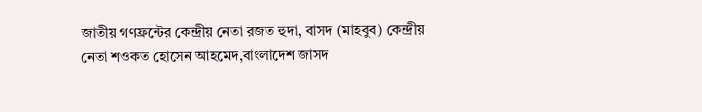জাতীয় গণফ্রন্টের কেন্দ্রীয় নেতা রজত হুদা, বাসদ (মাহবুব) কেন্দ্রীয় নেতা শওকত হোসেন আহমেদ,বাংলাদেশ জাসদ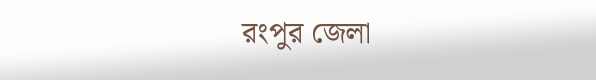রংপুর জেলা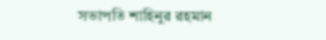সভাপতি শাহিনুর রহমান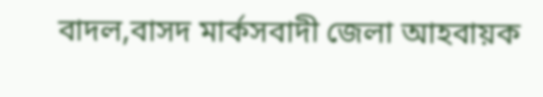বাদল,বাসদ মার্কসবাদী জেলা আহবায়ক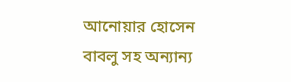আনোয়ার হোসেন বাবলু সহ অন্যান্য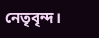নেতৃবৃন্দ।